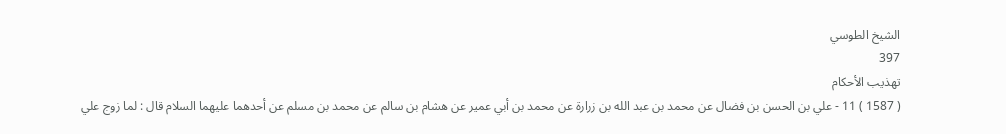الشيخ الطوسي
397
تهذيب الأحكام
( 1587 ) 11 - علي بن الحسن بن فضال عن محمد بن عبد الله بن زرارة عن محمد بن أبي عمير عن هشام بن سالم عن محمد بن مسلم عن أحدهما عليهما السلام قال : لما زوج علي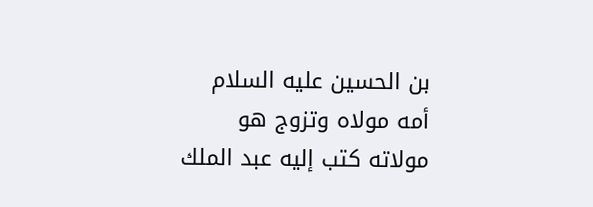بن الحسين عليه السلام أمه مولاه وتزوج هو مولاته كتب إليه عبد الملك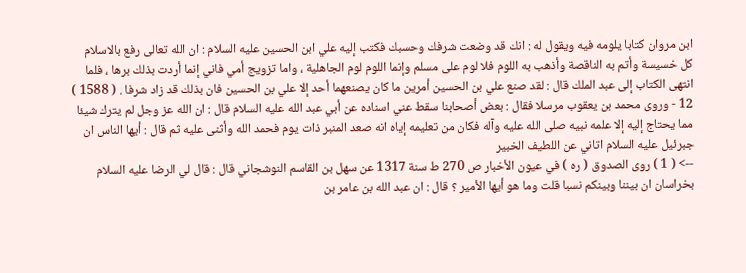ابن مروان كتابا يلومه فيه ويقول له : انك قد وضعت شرفك وحسبك فكتب إليه علي ابن الحسين عليه السلام : ان الله تعالى رفع بالاسلام كل خسيسة وأتم به الناقصة وأذهب به اللوم فلا لوم على مسلم وإنما اللوم لوم الجاهلية ، واما تزويج أمي فاني إنما أردت بذلك برها ، فلما انتهى الكتاب إلى عبد الملك قال : لقد صنع علي بن الحسين أمرين ما كان يصنعهما أحد إلا علي بن الحسين فان بذلك قد زاد شرفا . ( 1588 ) 12 - وروى محمد بن يعقوب مرسلا فقال : بعض أصحابنا سقط عني اسناده عن أبي عبد الله عليه السلام قال : ان الله عز وجل لم يترك شيئا مما يحتاج إليه إلا علمه نبيه صلى الله عليه وآله فكان من تعليمه إياه انه صعد المنبر ذات يوم فحمد الله وأثنى عليه ثم قال : أيها الناس ان جبرئيل عليه السلام اتاني عن اللطيف الخبير
--> ( 1 ) روى الصدوق ( ره ) في عيون الأخبار ص 270 ط سنة 1317 عن سهل بن القاسم النوشجاني قال : قال لي الرضا عليه السلام بخراسان ان بيننا وبينكم نسبا قلت وما هو أيها الأمير ؟ قال : ان عبد الله بن عامر بن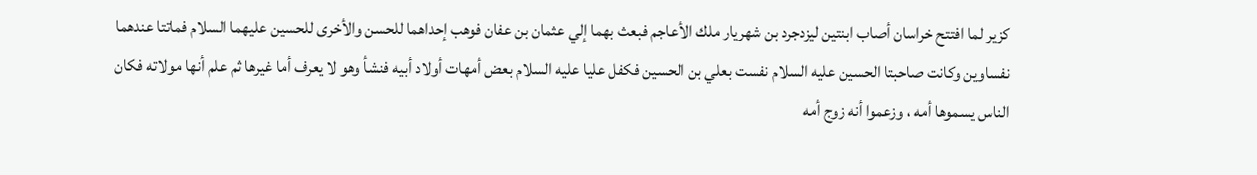كزير لما افتتح خراسان أصاب ابنتين ليزدجرد بن شهريار ملك الأعاجم فبعث بهما إلي عثمان بن عفان فوهب إحداهما للحسن والأخرى للحسين عليهما السلام فماتتا عندهما نفساوين وكانت صاحبتا الحسين عليه السلام نفست بعلي بن الحسين فكفل عليا عليه السلام بعض أمهات أولاد أبيه فنشأ وهو لا يعرف أما غيرها ثم علم أنها مولاته فكان الناس يسموها أمه ، وزعموا أنه زوج أمه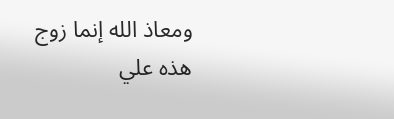ومعاذ الله إنما زوج هذه علي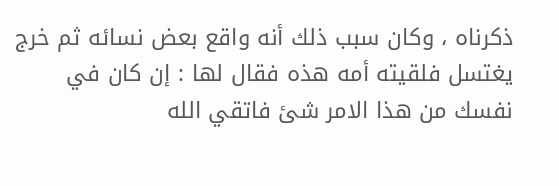ذكرناه ، وكان سبب ذلك أنه واقع بعض نسائه ثم خرج يغتسل فلقيته أمه هذه فقال لها : إن كان في نفسك من هذا الامر شئ فاتقي الله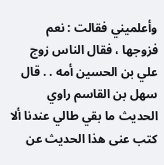وأعلميني فقالت : نعم فزوجها ، فقال الناس زوج علي بن الحسين أمه . . قال سهل بن القاسم راوي الحديث ما بقي طالي عندنا ألا كتب عنى هذا الحديث عن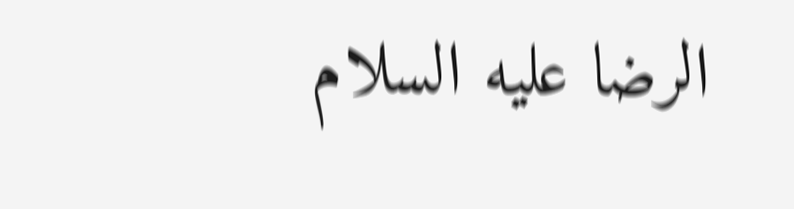الرضا عليه السلام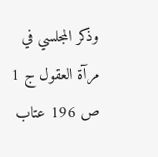وذكر المجلسي في مرآة العقول ج 1 ص 196 عتاب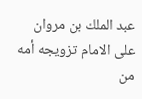عبد الملك بن مروان على الامام تزويجه أمه من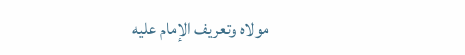مولاه وتعريف الإمام عليه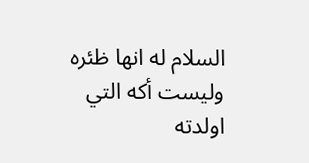السلام له انها ظئره وليست أكه التي اولدته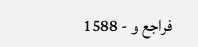فراجع و - 1588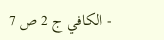- الكافي ج 2 ص 7